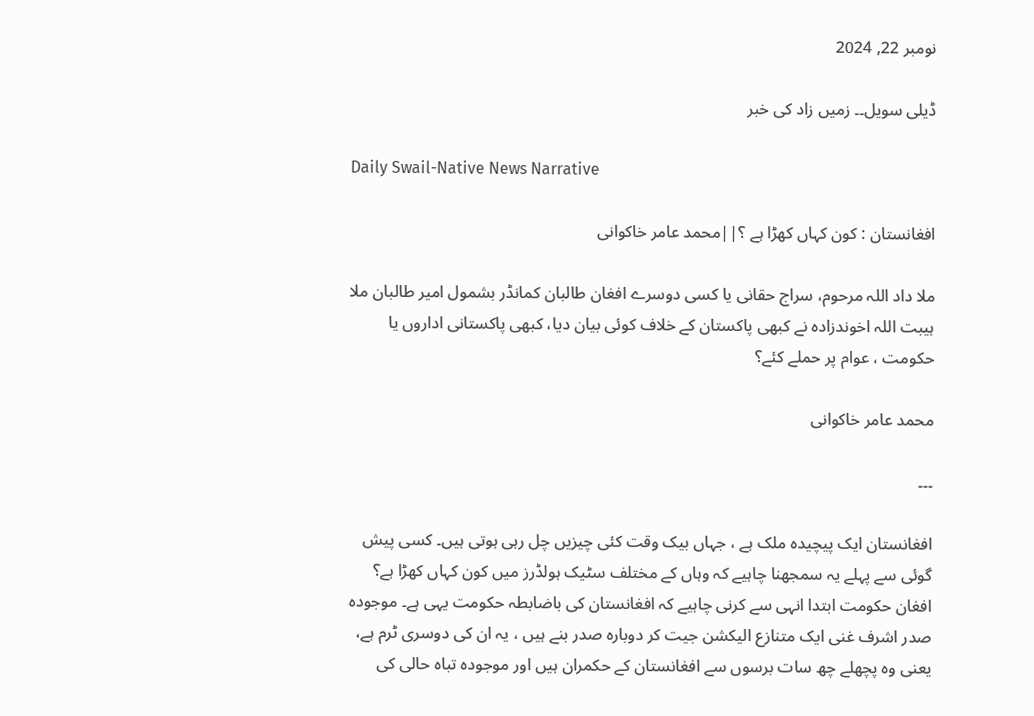نومبر 22, 2024

ڈیلی سویل۔۔ زمیں زاد کی خبر

Daily Swail-Native News Narrative

افغانستان : کون کہاں کھڑا ہے ؟||محمد عامر خاکوانی

ملا داد اللہ مرحوم، سراج حقانی یا کسی دوسرے افغان طالبان کمانڈر بشمول امیر طالبان ملا ہیبت اللہ اخوندزادہ نے کبھی پاکستان کے خلاف کوئی بیان دیا، کبھی پاکستانی اداروں یا حکومت ، عوام پر حملے کئے؟

محمد عامر خاکوانی

۔۔۔

افغانستان ایک پیچیدہ ملک ہے ، جہاں بیک وقت کئی چیزیں چل رہی ہوتی ہیں۔ کسی پیش گوئی سے پہلے یہ سمجھنا چاہیے کہ وہاں کے مختلف سٹیک ہولڈرز میں کون کہاں کھڑا ہے؟ افغان حکومت ابتدا انہی سے کرنی چاہیے کہ افغانستان کی باضابطہ حکومت یہی ہے۔ موجودہ صدر اشرف غنی ایک متنازع الیکشن جیت کر دوبارہ صدر بنے ہیں ، یہ ان کی دوسری ٹرم ہے، یعنی وہ پچھلے چھ سات برسوں سے افغانستان کے حکمران ہیں اور موجودہ تباہ حالی کی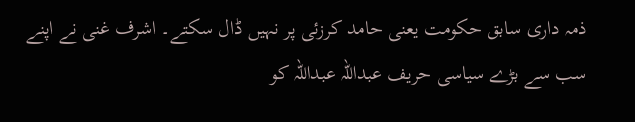ذمہ داری سابق حکومت یعنی حامد کرزئی پر نہیں ڈال سکتے۔ اشرف غنی نے اپنے سب سے بڑے سیاسی حریف عبداللہ عبداللہ کو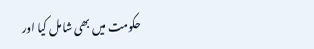حکومت میں بھی شامل کیا اور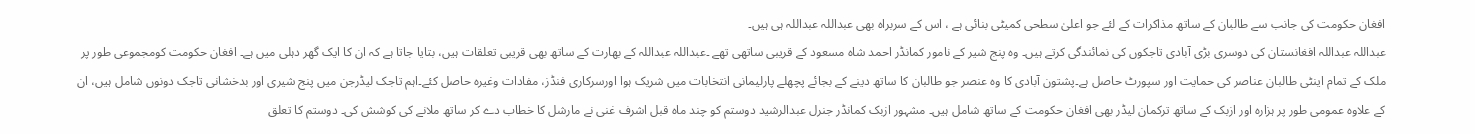افغان حکومت کی جانب سے طالبان کے ساتھ مذاکرات کے لئے جو اعلیٰ سطحی کمیٹی بنائی ہے ، اس کے سربراہ بھی عبداللہ عبداللہ ہی ہیں۔
عبداللہ عبداللہ افغانستان کی دوسری بڑی آبادی تاجکوں کی نمائندگی کرتے ہیں۔ وہ پنج شیر کے نامور کمانڈر احمد شاہ مسعود کے قریبی ساتھی تھے ۔عبداللہ عبداللہ کے بھارت کے ساتھ بھی قریبی تعلقات ہیں، بتایا جاتا ہے کہ ان کا ایک گھر دہلی میں ہے۔ افغان حکومت کومجموعی طور پر ملک کے تمام اینٹی طالبان عناصر کی حمایت اور سپورٹ حاصل ہے۔پشتون آبادی کا وہ عنصر جو طالبان کا ساتھ دینے کے بجائے پچھلے پارلیمانی انتخابات میں شریک ہوا اورسرکاری فنڈز، مفادات وغیرہ حاصل کئے۔اہم تاجک لیڈرجن میں پنج شیری اور بدخشانی تاجک دونوں شامل ہیں، ان کے علاوہ عمومی طور پر ہزارہ اور ازبک کے ساتھ ترکمان لیڈر بھی افغان حکومت کے ساتھ شامل ہیں۔ مشہور ازبک کمانڈر جنرل عبدالرشید دوستم کو چند ماہ قبل اشرف غنی نے مارشل کا خطاب دے کر ساتھ ملانے کی کوشش کی۔ دوستم کا تعلق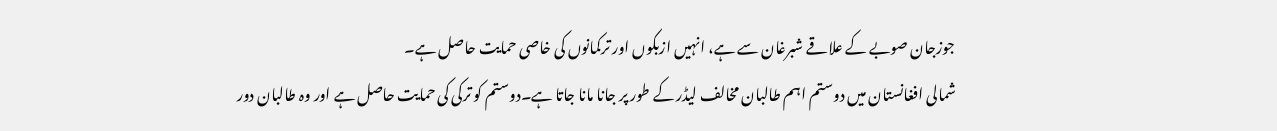جوزجان صوبے کے علاقے شبرغان سے ہے، انہیں ازبکوں اور ترکمانوں کی خاصی حمایت حاصل ہے۔
شمالی افغانستان میں دوستم اہم طالبان مخالف لیڈر کے طور پر جانا مانا جاتا ہے۔دوستم کو ترکی کی حمایت حاصل ہے اور وہ طالبان دور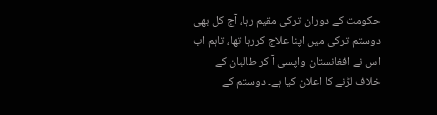حکومت کے دوران ترکی مقیم رہا، آج کل بھی دوستم ترکی میں اپنا علاج کررہا تھا، تاہم اب اس نے افغانستان واپسی آ کر طالبان کے خلاف لڑنے کا اعلان کیا ہے۔ دوستم کے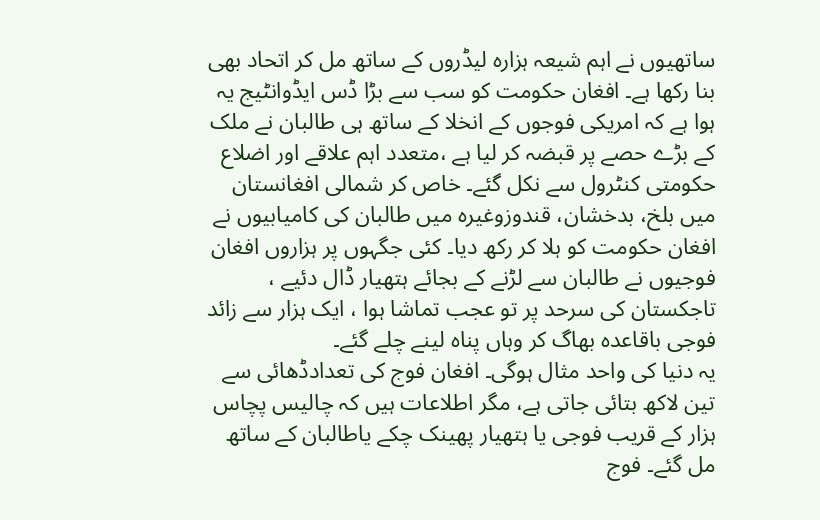ساتھیوں نے اہم شیعہ ہزارہ لیڈروں کے ساتھ مل کر اتحاد بھی بنا رکھا ہے۔ افغان حکومت کو سب سے بڑا ڈس ایڈوانٹیج یہ ہوا ہے کہ امریکی فوجوں کے انخلا کے ساتھ ہی طالبان نے ملک کے بڑے حصے پر قبضہ کر لیا ہے ،متعدد اہم علاقے اور اضلاع حکومتی کنٹرول سے نکل گئے۔ خاص کر شمالی افغانستان میں بلخ، بدخشان، قندوزوغیرہ میں طالبان کی کامیابیوں نے افغان حکومت کو ہلا کر رکھ دیا۔ کئی جگہوں پر ہزاروں افغان فوجیوں نے طالبان سے لڑنے کے بجائے ہتھیار ڈال دئیے ، تاجکستان کی سرحد پر تو عجب تماشا ہوا ، ایک ہزار سے زائد فوجی باقاعدہ بھاگ کر وہاں پناہ لینے چلے گئے۔
یہ دنیا کی واحد مثال ہوگی۔ افغان فوج کی تعدادڈھائی سے تین لاکھ بتائی جاتی ہے، مگر اطلاعات ہیں کہ چالیس پچاس ہزار کے قریب فوجی یا ہتھیار پھینک چکے یاطالبان کے ساتھ مل گئے۔ فوج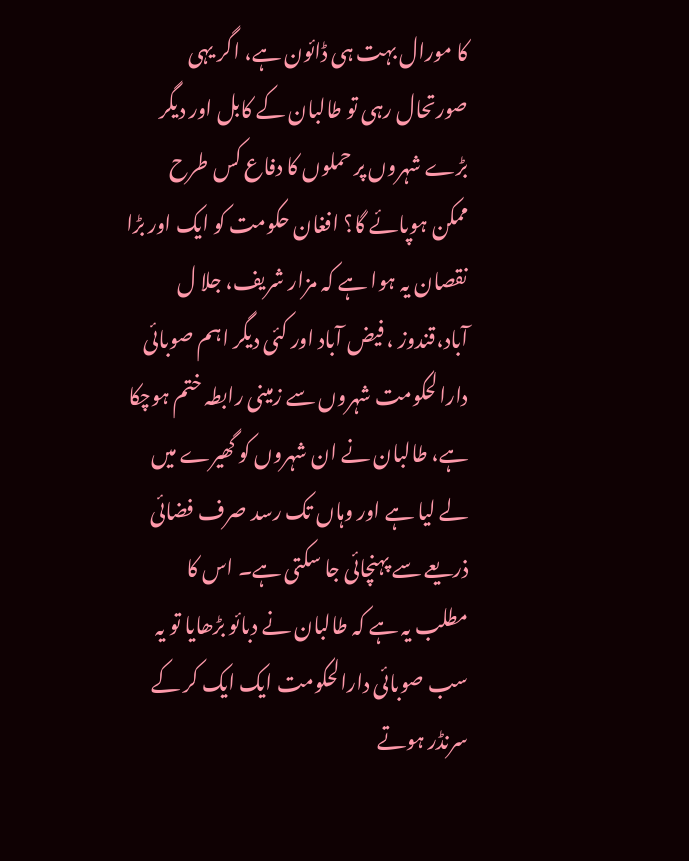کا مورال بہت ہی ڈائون ہے، اگر یہی صورتحال رہی تو طالبان کے کابل اور دیگر بڑے شہروں پر حملوں کا دفاع کس طرح ممکن ہوپائے گا؟ افغان حکومت کو ایک اور بڑا نقصان یہ ہوا ہے کہ مزار شریف، جلا ل آباد،قندوز ، فیض آباد اور کئی دیگر اہم صوبائی دارالحکومت شہروں سے زمینی رابطہ ختم ہوچکا ہے، طالبان نے ان شہروں کو گھیرے میں لے لیا ہے اور وہاں تک رسد صرف فضائی ذریعے سے پہنچائی جا سکتی ہے۔ اس کا مطلب یہ ہے کہ طالبان نے دبائو بڑھایا تو یہ سب صوبائی دارالحکومت ایک ایک کر کے سرنڈر ہوتے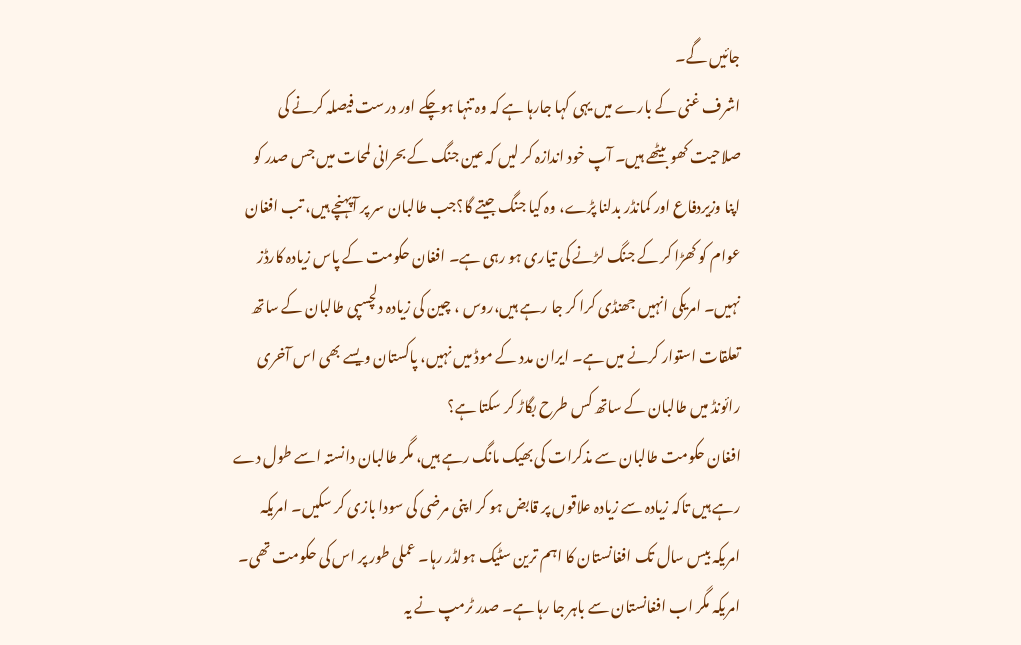جائیں گے۔
اشرف غنی کے بارے میں یہی کہا جارہا ہے کہ وہ تنہا ہوچکے اور درست فیصلہ کرنے کی صلاحیت کھو بیٹھے ہیں۔ آپ خود اندازہ کر لیں کہ عین جنگ کے بحرانی لمحات میں جس صدر کو اپنا وزیردفاع اور کمانڈر بدلنا پڑے، وہ کیا جنگ جیتے گا؟جب طالبان سر پر آپہنچے ہیں، تب افغان عوام کو کھڑا کر کے جنگ لڑنے کی تیاری ہو رہی ہے۔ افغان حکومت کے پاس زیادہ کارڈز نہیں۔ امریکی انہیں جھنڈی کرا کر جا رہے ہیں،روس ، چین کی زیادہ دلچسپی طالبان کے ساتھ تعلقات استوار کرنے میں ہے۔ ایران مدد کے موڈ میں نہیں، پاکستان ویسے بھی اس آخری رائونڈ میں طالبان کے ساتھ کس طرح بگاڑ کر سکتا ہے؟
افغان حکومت طالبان سے مذکرات کی بھیک مانگ رہے ہیں، مگر طالبان دانستہ اسے طول دے رہے ہیں تاکہ زیادہ سے زیادہ علاقوں پر قابض ہو کر اپنی مرضی کی سودا بازی کر سکیں۔ امریکہ امریکہ بیس سال تک افغانستان کا اہم ترین سٹیک ہولڈر رہا۔ عملی طور پر اس کی حکومت تھی۔ امریکہ مگر اب افغانستان سے باہر جا رہا ہے۔ صدر ٹرمپ نے یہ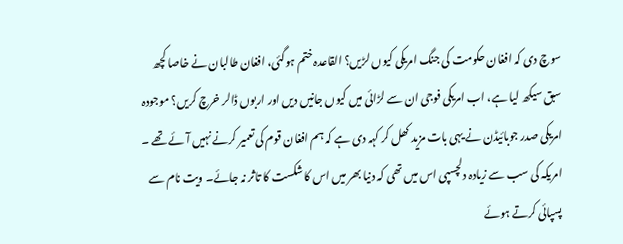سوچ دی کہ افغان حکومت کی جنگ امریکی کیوں لڑیں؟ القاعدہ ختم ہوگئی، افغان طالبان نے خاصا کچھ سبق سیکھ لیا ہے، اب امریکی فوجی ان سے لڑائی میں کیوں جانیں دیں اور اربوں ڈالر خرچ کریں؟ موجودہ امریکی صدر جوبائیڈن نے یہی بات مزید کھل کر کہہ دی ہے کہ ہم افغان قوم کی تعمیر کرنے نہیں آئے تھے ۔
امریکہ کی سب سے زیادہ دلچسپی اس میں تھی کہ دنیا بھر میں اس کا شکست کا تاثر نہ جائے۔ ویت نام سے پسپائی کرتے ہوئے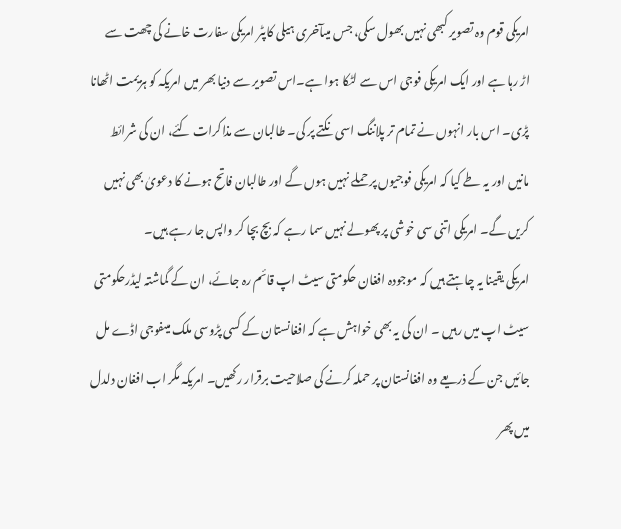امریکی قوم وہ تصویر کبھی نہیں بھول سکی، جس میںآخری ہیلی کاپٹر امریکی سفارت خانے کی چھت سے اڑ رہا ہے اور ایک امریکی فوجی اس سے لٹکا ہوا ہے۔اس تصویر سے دنیا بھر میں امریکہ کو ہزیمت اٹھانا پڑی۔ اس بار انہوں نے تمام تر پلاننگ اسی نکتے پر کی۔ طالبان سے مذاکرات کئے، ان کی شرائط مانیں اور یہ طے کیا کہ امریکی فوجیوں پر حملے نہیں ہوں گے اور طالبان فاتح ہونے کا دعویٰ بھی نہیں کریں گے۔ امریکی اتنی سی خوشی پر پھولے نہیں سما رہے کہ بچ بچا کر واپس جا رہے ہیں۔
امریکی یقینا یہ چاہتے ہیں کہ موجودہ افغان حکومتی سیٹ اپ قائم رہ جائے، ان کے گماشتہ لیڈرحکومتی سیٹ اپ میں رہیں ۔ ان کی یہ بھی خواہش ہے کہ افغانستان کے کسی پڑوسی ملک میںفوجی اڈے مل جائیں جن کے ذریعے وہ افغانستان پر حملہ کرنے کی صلاحیت برقرار رکھیں۔ امریکہ مگر اب افغان دلدل میں پھر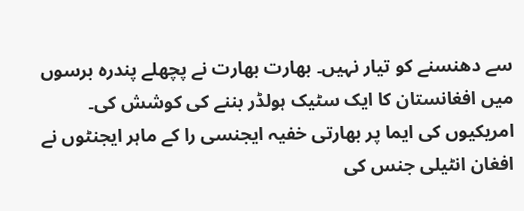سے دھنسنے کو تیار نہیں۔ بھارت بھارت نے پچھلے پندرہ برسوں میں افغانستان کا ایک سٹیک ہولڈر بننے کی کوشش کی۔ امریکیوں کی ایما پر بھارتی خفیہ ایجنسی را کے ماہر ایجنٹوں نے افغان انٹیلی جنس کی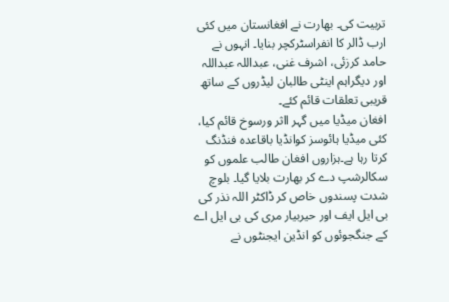تربیت کی۔ بھارت نے افغانستان میں کئی ارب ڈالر کا انفراسٹرکچر بنایا۔ انہوں نے حامد کرزئی، اشرف غنی، عبداللہ عبداللہ اور دیگراہم اینٹی طالبان لیڈروں کے ساتھ قریبی تعلقات قائم کئے۔
افغان میڈیا میں گہر ااثر ورسوخ قائم کیا، کئی میڈیا ہائوسز کوانڈیا باقاعدہ فنڈنگ کرتا رہا ہے۔ہزاروں افغان طالب علموں کو سکالرشپ دے کر بھارت بلایا گیا۔ بلوچ شدت پسندوں خاص کر ڈاکٹر اللہ نذر کی بی ایل ایف اور حیربیار مری کی بی ایل اے کے جنگجوئوں کو انڈین ایجنٹوں نے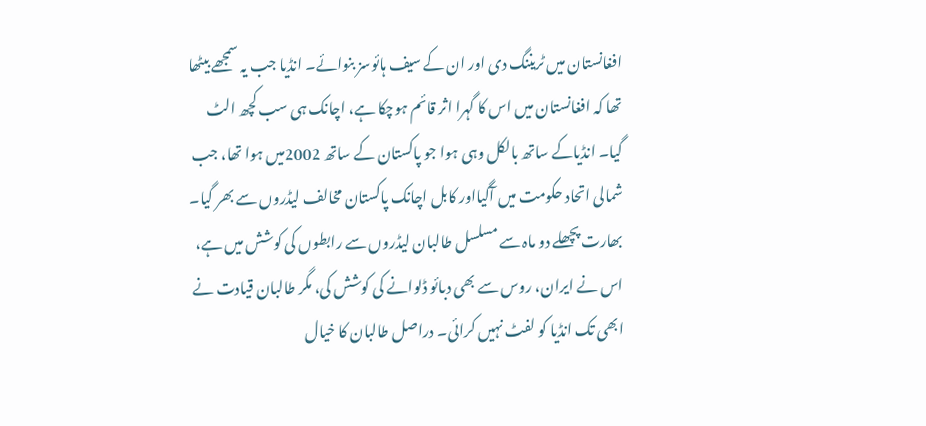افغانستان میں ٹریننگ دی اور ان کے سیف ہائوسز بنوائے۔ انڈیا جب یہ سمجھے بیٹھا تھا کہ افغانستان میں اس کا گہرا اثر قائم ہوچکا ہے، اچانک ہی سب کچھ الٹ گیا۔ انڈیاکے ساتھ بالکل وہی ہوا جو پاکستان کے ساتھ 2002میں ہوا تھا، جب شمالی اتحاد حکومت میں آگیااور کابل اچانک پاکستان مخالف لیڈروں سے بھر گیا۔ بھارت پچھلے دو ماہ سے مسلسل طالبان لیڈروں سے رابطوں کی کوشش میں ہے، اس نے ایران، روس سے بھی دبائو ڈلوانے کی کوشش کی، مگر طالبان قیادت نے ابھی تک انڈیا کو لفٹ نہیں کرائی۔ دراصل طالبان کا خیال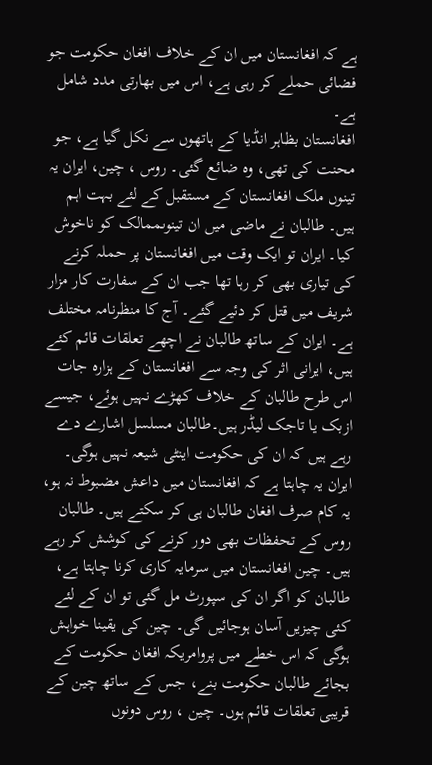ہے کہ افغانستان میں ان کے خلاف افغان حکومت جو فضائی حملے کر رہی ہے، اس میں بھارتی مدد شامل ہے۔
افغانستان بظاہر انڈیا کے ہاتھوں سے نکل گیا ہے، جو محنت کی تھی، وہ ضائع گئی۔ روس ، چین، ایران یہ تینوں ملک افغانستان کے مستقبل کے لئے بہت اہم ہیں۔ طالبان نے ماضی میں ان تینوںممالک کو ناخوش کیا۔ ایران تو ایک وقت میں افغانستان پر حملہ کرنے کی تیاری بھی کر رہا تھا جب ان کے سفارت کار مزار شریف میں قتل کر دئیے گئے۔ آج کا منظرنامہ مختلف ہے۔ ایران کے ساتھ طالبان نے اچھے تعلقات قائم کئے ہیں، ایرانی اثر کی وجہ سے افغانستان کے ہزارہ جات اس طرح طالبان کے خلاف کھڑے نہیں ہوئے، جیسے ازبک یا تاجک لیڈر ہیں۔طالبان مسلسل اشارے دے رہے ہیں کہ ان کی حکومت اینٹی شیعہ نہیں ہوگی۔
ایران یہ چاہتا ہے کہ افغانستان میں داعش مضبوط نہ ہو، یہ کام صرف افغان طالبان ہی کر سکتے ہیں۔ طالبان روس کے تحفظات بھی دور کرنے کی کوشش کر رہے ہیں۔ چین افغانستان میں سرمایہ کاری کرنا چاہتا ہے، طالبان کو اگر ان کی سپورٹ مل گئی تو ان کے لئے کئی چیزیں آسان ہوجائیں گی۔ چین کی یقینا خواہش ہوگی کہ اس خطے میں پروامریکہ افغان حکومت کے بجائے طالبان حکومت بنے، جس کے ساتھ چین کے قریبی تعلقات قائم ہوں۔ چین ، روس دونوں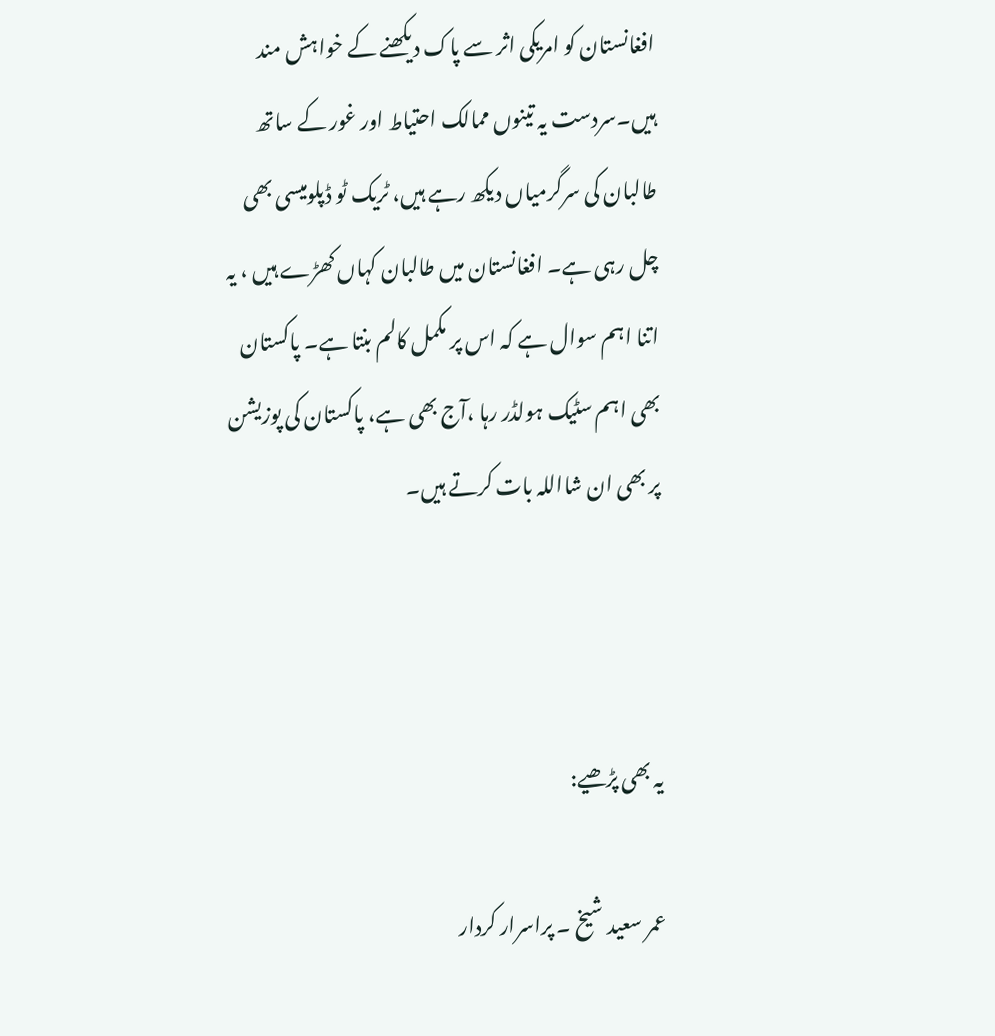افغانستان کو امریکی اثر سے پاک دیکھنے کے خواہش مند ہیں۔سردست یہ تینوں ممالک احتیاط اور غور کے ساتھ طالبان کی سرگرمیاں دیکھ رہے ہیں، ٹریک ٹو ڈپلومیسی بھی چل رہی ہے۔ افغانستان میں طالبان کہاں کھڑے ہیں ، یہ اتنا اہم سوال ہے کہ اس پر مکمل کالم بنتا ہے۔ پاکستان بھی اہم سٹیک ہولڈر رہا ،آج بھی ہے، پاکستان کی پوزیشن پر بھی ان شااللہ بات کرتے ہیں۔



یہ بھی پڑھیے:

عمر سعید شیخ ۔ پراسرار کردار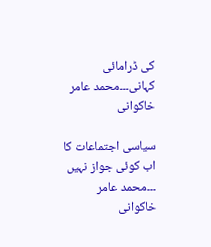کی ڈرامائی کہانی۔۔۔محمد عامر خاکوانی

سیاسی اجتماعات کا اب کوئی جواز نہیں ۔۔۔محمد عامر خاکوانی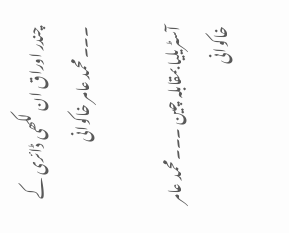چندر اوراق ان لکھی ڈائری کے ۔۔۔محمد عامر خاکوانی

آسٹریلیا بمقابلہ چین ۔۔۔محمد عامر خاکوانی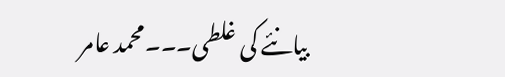بیانئے کی غلطی۔۔۔محمد عامر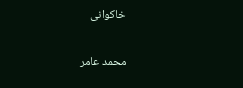خاکوانی

محمد عامر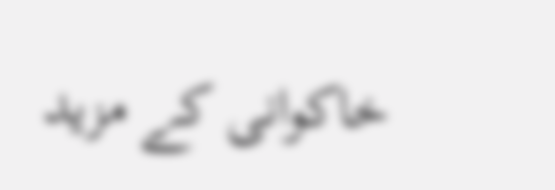خاکوانی کے مزید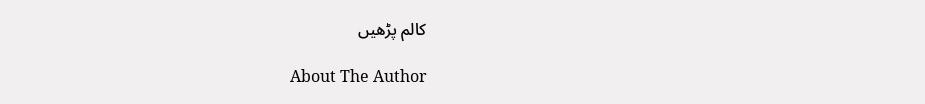کالم پڑھیں

About The Author